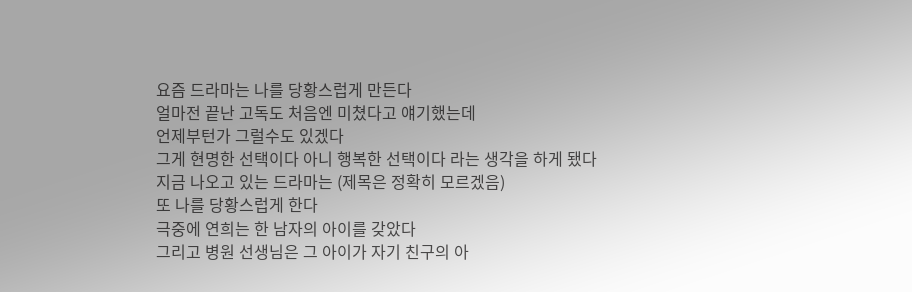요즘 드라마는 나를 당황스럽게 만든다
얼마전 끝난 고독도 처음엔 미쳤다고 얘기했는데
언제부턴가 그럴수도 있겠다
그게 현명한 선택이다 아니 행복한 선택이다 라는 생각을 하게 됐다
지금 나오고 있는 드라마는 (제목은 정확히 모르겠음)
또 나를 당황스럽게 한다
극중에 연희는 한 남자의 아이를 갖았다
그리고 병원 선생님은 그 아이가 자기 친구의 아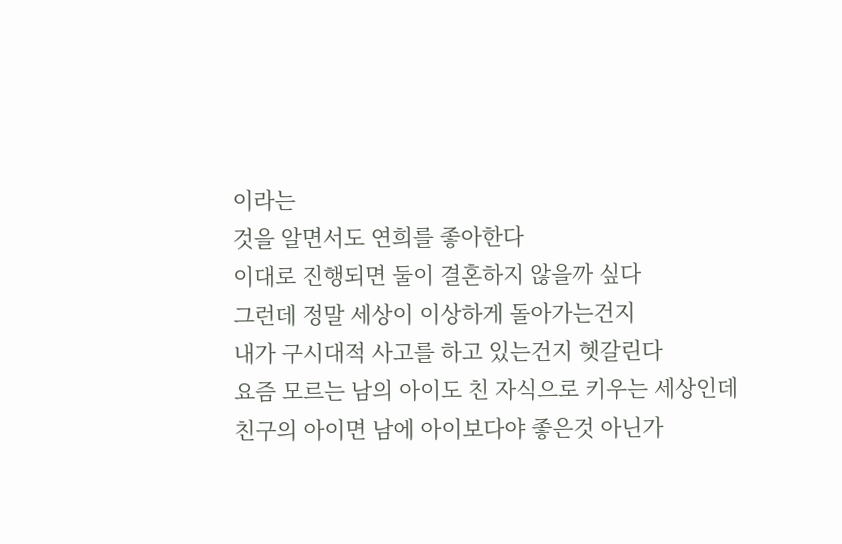이라는
것을 알면서도 연희를 좋아한다
이대로 진행되면 둘이 결혼하지 않을까 싶다
그런데 정말 세상이 이상하게 돌아가는건지
내가 구시대적 사고를 하고 있는건지 헷갈린다
요즘 모르는 남의 아이도 친 자식으로 키우는 세상인데
친구의 아이면 남에 아이보다야 좋은것 아닌가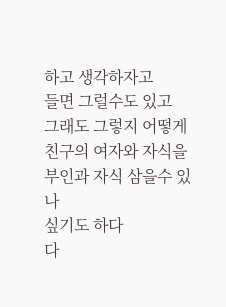하고 생각하자고
들면 그럴수도 있고
그래도 그렇지 어떻게 친구의 여자와 자식을 부인과 자식 삼을수 있나
싶기도 하다
다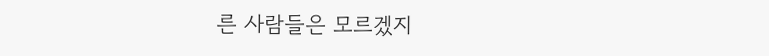른 사람들은 모르겠지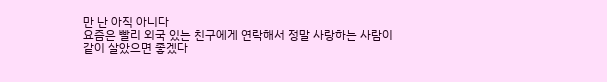만 난 아직 아니다
요즘은 빨리 외국 있는 친구에게 연락해서 정말 사랑하는 사람이
같이 살았으면 좋겠다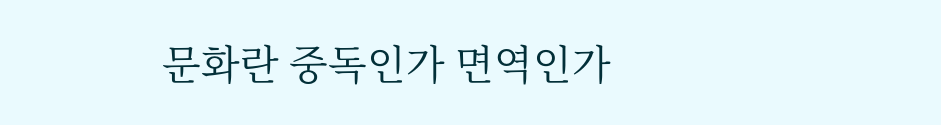문화란 중독인가 면역인가